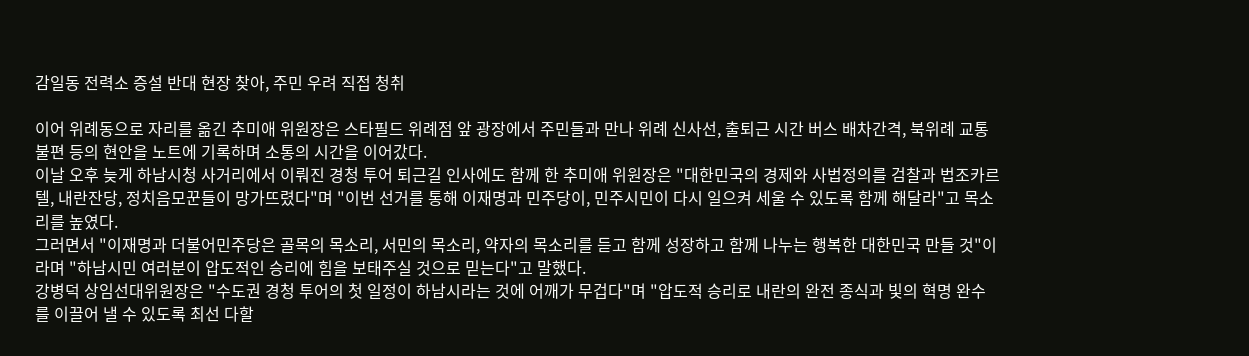감일동 전력소 증설 반대 현장 찾아, 주민 우려 직접 청취

이어 위례동으로 자리를 옮긴 추미애 위원장은 스타필드 위례점 앞 광장에서 주민들과 만나 위례 신사선, 출퇴근 시간 버스 배차간격, 북위례 교통 불편 등의 현안을 노트에 기록하며 소통의 시간을 이어갔다.
이날 오후 늦게 하남시청 사거리에서 이뤄진 경청 투어 퇴근길 인사에도 함께 한 추미애 위원장은 "대한민국의 경제와 사법정의를 검찰과 법조카르텔, 내란잔당, 정치음모꾼들이 망가뜨렸다"며 "이번 선거를 통해 이재명과 민주당이, 민주시민이 다시 일으켜 세울 수 있도록 함께 해달라"고 목소리를 높였다.
그러면서 "이재명과 더불어민주당은 골목의 목소리, 서민의 목소리, 약자의 목소리를 듣고 함께 성장하고 함께 나누는 행복한 대한민국 만들 것"이라며 "하남시민 여러분이 압도적인 승리에 힘을 보태주실 것으로 믿는다"고 말했다.
강병덕 상임선대위원장은 "수도권 경청 투어의 첫 일정이 하남시라는 것에 어깨가 무겁다"며 "압도적 승리로 내란의 완전 종식과 빛의 혁명 완수를 이끌어 낼 수 있도록 최선 다할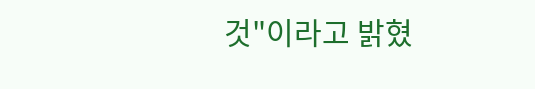것"이라고 밝혔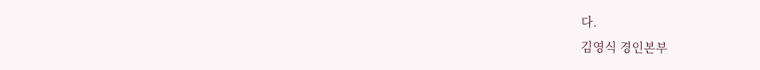다.
김영식 경인본부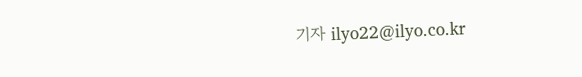기자 ilyo22@ilyo.co.kr